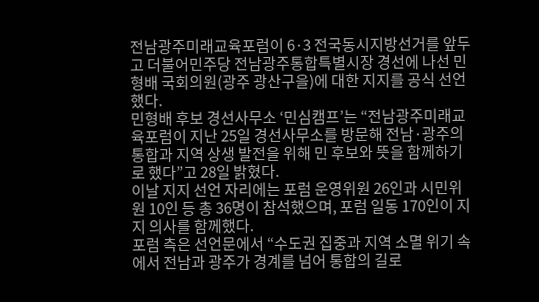전남광주미래교육포럼이 6·3 전국동시지방선거를 앞두고 더불어민주당 전남광주통합특별시장 경선에 나선 민형배 국회의원(광주 광산구을)에 대한 지지를 공식 선언했다.
민형배 후보 경선사무소 ‘민심캠프’는 “전남광주미래교육포럼이 지난 25일 경선사무소를 방문해 전남·광주의 통합과 지역 상생 발전을 위해 민 후보와 뜻을 함께하기로 했다”고 28일 밝혔다.
이날 지지 선언 자리에는 포럼 운영위원 26인과 시민위원 10인 등 총 36명이 참석했으며, 포럼 일동 170인이 지지 의사를 함께했다.
포럼 측은 선언문에서 “수도권 집중과 지역 소멸 위기 속에서 전남과 광주가 경계를 넘어 통합의 길로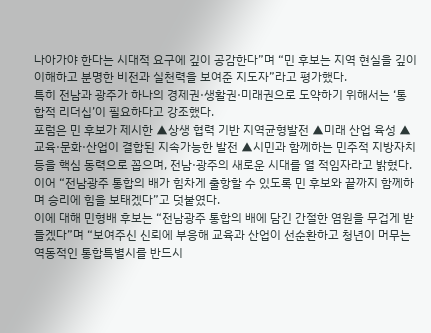나아가야 한다는 시대적 요구에 깊이 공감한다”며 “민 후보는 지역 현실을 깊이 이해하고 분명한 비전과 실천력을 보여준 지도자”라고 평가했다.
특히 전남과 광주가 하나의 경제권·생활권·미래권으로 도약하기 위해서는 ‘통합적 리더십’이 필요하다고 강조했다.
포럼은 민 후보가 제시한 ▲상생 협력 기반 지역균형발전 ▲미래 산업 육성 ▲교육·문화·산업이 결합된 지속가능한 발전 ▲시민과 함께하는 민주적 지방자치 등을 핵심 동력으로 꼽으며, 전남·광주의 새로운 시대를 열 적임자라고 밝혔다.
이어 “전남광주 통합의 배가 힘차게 출항할 수 있도록 민 후보와 끝까지 함께하며 승리에 힘을 보태겠다”고 덧붙였다.
이에 대해 민형배 후보는 “전남광주 통합의 배에 담긴 간절한 염원을 무겁게 받들겠다”며 “보여주신 신뢰에 부응해 교육과 산업이 선순환하고 청년이 머무는 역동적인 통합특별시를 반드시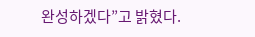완성하겠다”고 밝혔다.